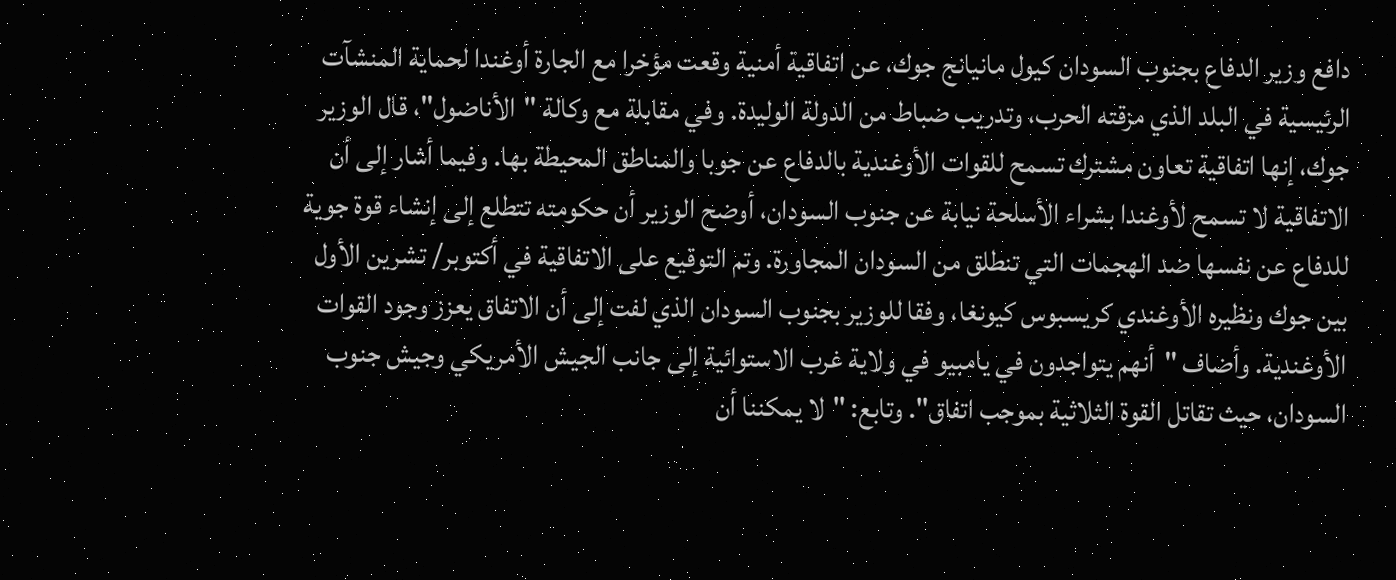دافع وزير الدفاع بجنوب السودان كيول مانيانج جوك، عن اتفاقية أمنية وقعت مؤخرا مع الجارة أوغندا لحماية المنشآت الرئيسية في البلد الذي مزقته الحرب، وتدريب ضباط من الدولة الوليدة. وفي مقابلة مع وكالة "الأناضول"، قال الوزير جوك، إنها اتفاقية تعاون مشترك تسمح للقوات الأوغندية بالدفاع عن جوبا والمناطق المحيطة بها. وفيما أشار إلى أن الاتفاقية لا تسمح لأوغندا بشراء الأسلحة نيابة عن جنوب السودان، أوضح الوزير أن حكومته تتطلع إلى إنشاء قوة جوية للدفاع عن نفسها ضد الهجمات التي تنطلق من السودان المجاورة. وتم التوقيع على الاتفاقية في أكتوبر/ تشرين الأول بين جوك ونظيره الأوغندي كريسبوس كيونغا، وفقا للوزير بجنوب السودان الذي لفت إلى أن الاتفاق يعزز وجود القوات الأوغندية. وأضاف "أنهم يتواجدون في يامبيو في ولاية غرب الاستوائية إلى جانب الجيش الأمريكي وجيش جنوب السودان، حيث تقاتل القوة الثلاثية بموجب اتفاق". وتابع: "لا يمكننا أن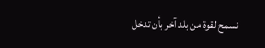نسمح لقوة من بلد آخر بأن تدخل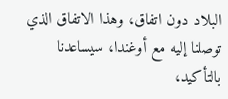البلاد دون اتفاق، وهذا الاتفاق الذي توصلنا إليه مع أوغندا، سيساعدنا بالتأكيد،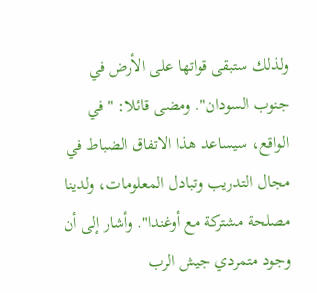ولذلك ستبقى قواتها على الأرض في جنوب السودان". ومضى قائلا: "في الواقع، سيساعد هذا الاتفاق الضباط في مجال التدريب وتبادل المعلومات، ولدينا مصلحة مشتركة مع أوغندا". وأشار إلى أن وجود متمردي جيش الرب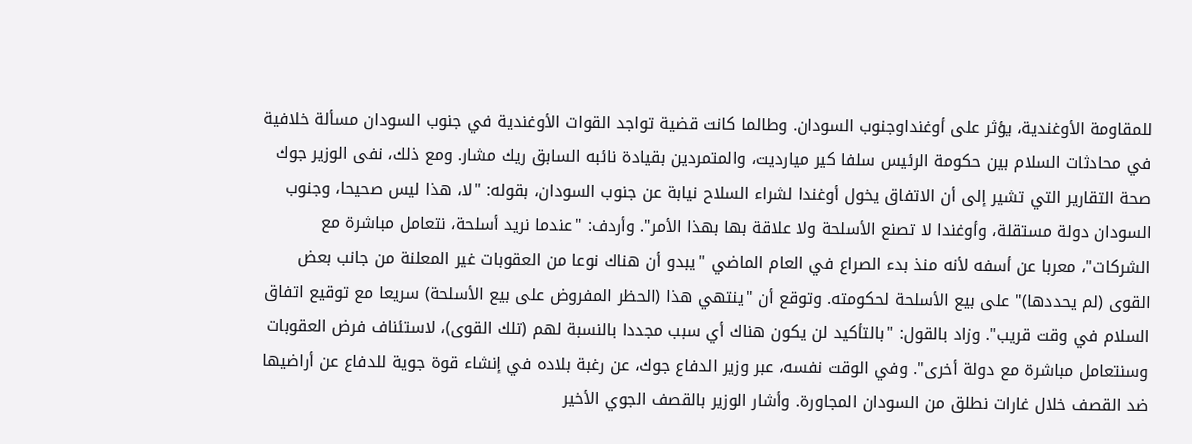للمقاومة الأوغندية، يؤثر على أوغنداوجنوب السودان. وطالما كانت قضية تواجد القوات الأوغندية في جنوب السودان مسألة خلافية في محادثات السلام بين حكومة الرئيس سلفا كير ميارديت، والمتمردين بقيادة نائبه السابق ريك مشار. ومع ذلك، نفى الوزير جوك صحة التقارير التي تشير إلى أن الاتفاق يخول أوغندا لشراء السلاح نيابة عن جنوب السودان، بقوله: "لا، هذا ليس صحيحا، وجنوب السودان دولة مستقلة، وأوغندا لا تصنع الأسلحة ولا علاقة بها بهذا الأمر". وأردف: "عندما نريد أسلحة، نتعامل مباشرة مع الشركات"، معربا عن أسفه لأنه منذ بدء الصراع في العام الماضي "يبدو أن هناك نوعا من العقوبات غير المعلنة من جانب بعض القوى (لم يحددها)" على بيع الأسلحة لحكومته. وتوقع أن "ينتهي هذا (الحظر المفروض على بيع الأسلحة) سريعا مع توقيع اتفاق السلام في وقت قريب". وزاد بالقول: "بالتأكيد لن يكون هناك أي سبب مجددا بالنسبة لهم (تلك القوى)، لاستئناف فرض العقوبات وسنتعامل مباشرة مع دولة أخرى". وفي الوقت نفسه، عبر وزير الدفاع جوك، عن رغبة بلاده في إنشاء قوة جوية للدفاع عن أراضيها ضد القصف خلال غارات نطلق من السودان المجاورة. وأشار الوزير بالقصف الجوي الأخير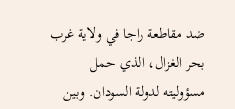ضد مقاطعة راجا في ولاية غرب بحر الغزال، الذي حمل مسؤوليته لدولة السودان. وبين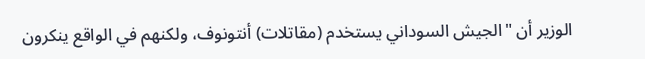الوزير أن "الجيش السوداني يستخدم (مقاتلات) أنتونوف، ولكنهم في الواقع ينكرون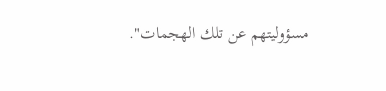مسؤوليتهم عن تلك الهجمات".